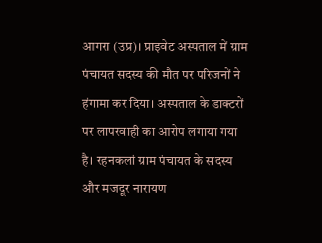आगरा (उप्र)। प्राइवेट अस्पताल में ग्राम पंचायत सदस्य की मौत पर परिजनों ने हंगामा कर दिया। अस्पताल के डाक्टरों पर लापरवाही का आरोप लगाया गया है। रहनकलां ग्राम पंचायत के सदस्य और मजदूर नारायण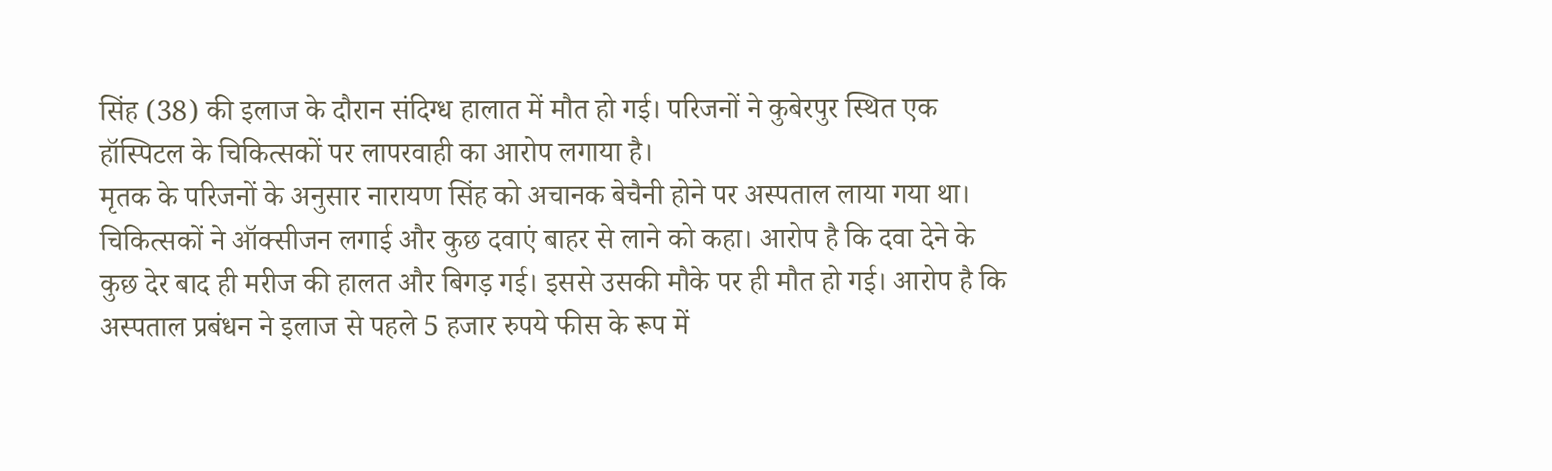सिंह (38) की इलाज के दौरान संदिग्ध हालात में मौत हो गई। परिजनों ने कुबेरपुर स्थित एक हॉस्पिटल के चिकित्सकों पर लापरवाही का आरोप लगाया है।
मृतक के परिजनों के अनुसार नारायण सिंह को अचानक बेचैनी होने पर अस्पताल लाया गया था। चिकित्सकों ने ऑक्सीजन लगाई और कुछ दवाएं बाहर से लाने को कहा। आरोप है कि दवा देने के कुछ देर बाद ही मरीज की हालत और बिगड़ गई। इससे उसकी मौके पर ही मौत हो गई। आरोप है कि अस्पताल प्रबंधन ने इलाज से पहले 5 हजार रुपये फीस के रूप में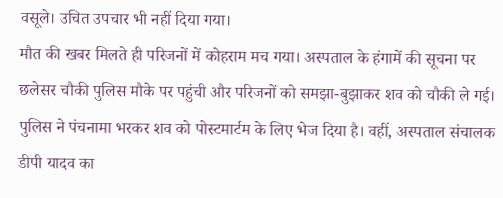वसूले। उचित उपचार भी नहीं दिया गया।
मौत की खबर मिलते ही परिजनों में कोहराम मच गया। अस्पताल के हंगामें की सूचना पर छलेसर चौकी पुलिस मौके पर पहुंची और परिजनों को समझा-बुझाकर शव को चौकी ले गई।
पुलिस ने पंचनामा भरकर शव को पोस्टमार्टम के लिए भेज दिया है। वहीं, अस्पताल संचालक डीपी यादव का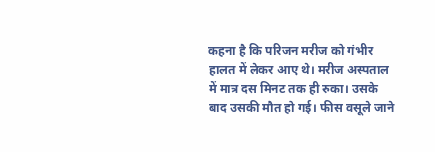कहना है कि परिजन मरीज को गंभीर हालत में लेकर आए थे। मरीज अस्पताल में मात्र दस मिनट तक ही रुका। उसके बाद उसकी मौत हो गई। फीस वसूले जाने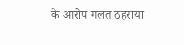के आरोप गलत ठहराया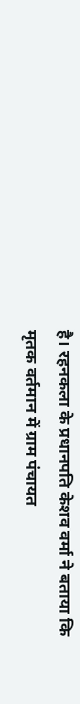है। रहनकला के प्रधानपति केशव वर्मा ने बताया कि मृतक वर्तमान में ग्राम पंचायत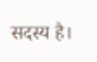सदस्य है।